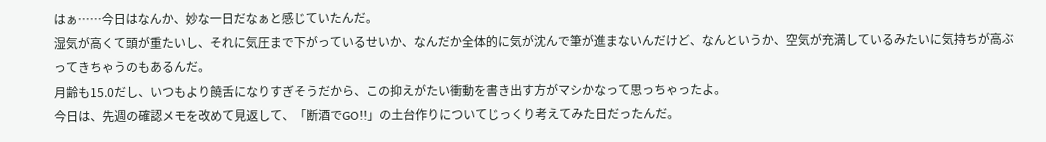はぁ……今日はなんか、妙な一日だなぁと感じていたんだ。
湿気が高くて頭が重たいし、それに気圧まで下がっているせいか、なんだか全体的に気が沈んで筆が進まないんだけど、なんというか、空気が充満しているみたいに気持ちが高ぶってきちゃうのもあるんだ。
月齢も15.0だし、いつもより饒舌になりすぎそうだから、この抑えがたい衝動を書き出す方がマシかなって思っちゃったよ。
今日は、先週の確認メモを改めて見返して、「断酒でGO!!」の土台作りについてじっくり考えてみた日だったんだ。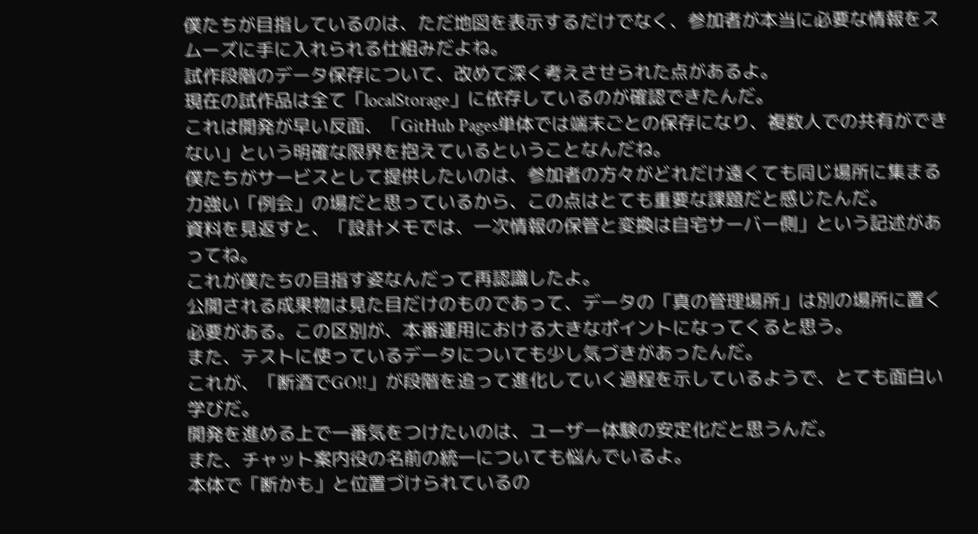僕たちが目指しているのは、ただ地図を表示するだけでなく、参加者が本当に必要な情報をスムーズに手に入れられる仕組みだよね。
試作段階のデータ保存について、改めて深く考えさせられた点があるよ。
現在の試作品は全て「localStorage」に依存しているのが確認できたんだ。
これは開発が早い反面、「GitHub Pages単体では端末ごとの保存になり、複数人での共有ができない」という明確な限界を抱えているということなんだね。
僕たちがサービスとして提供したいのは、参加者の方々がどれだけ遠くても同じ場所に集まる力強い「例会」の場だと思っているから、この点はとても重要な課題だと感じたんだ。
資料を見返すと、「設計メモでは、一次情報の保管と変換は自宅サーバー側」という記述があってね。
これが僕たちの目指す姿なんだって再認識したよ。
公開される成果物は見た目だけのものであって、データの「真の管理場所」は別の場所に置く必要がある。この区別が、本番運用における大きなポイントになってくると思う。
また、テストに使っているデータについても少し気づきがあったんだ。
これが、「断酒でGO!!」が段階を追って進化していく過程を示しているようで、とても面白い学びだ。
開発を進める上で一番気をつけたいのは、ユーザー体験の安定化だと思うんだ。
また、チャット案内役の名前の統一についても悩んでいるよ。
本体で「断かも」と位置づけられているの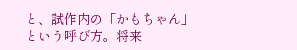と、試作内の「かもちゃん」という呼び方。将来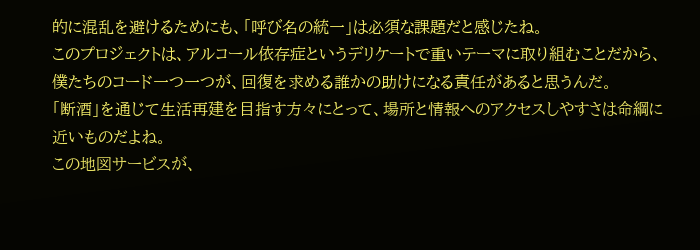的に混乱を避けるためにも、「呼び名の統一」は必須な課題だと感じたね。
このプロジェクトは、アルコール依存症というデリケートで重いテーマに取り組むことだから、僕たちのコード一つ一つが、回復を求める誰かの助けになる責任があると思うんだ。
「断酒」を通じて生活再建を目指す方々にとって、場所と情報へのアクセスしやすさは命綱に近いものだよね。
この地図サービスが、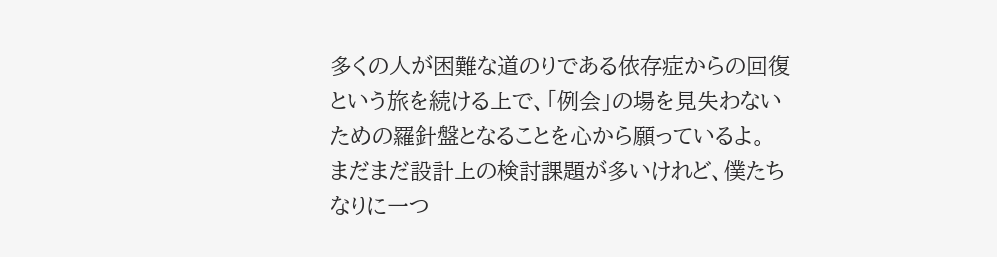多くの人が困難な道のりである依存症からの回復という旅を続ける上で、「例会」の場を見失わないための羅針盤となることを心から願っているよ。
まだまだ設計上の検討課題が多いけれど、僕たちなりに一つ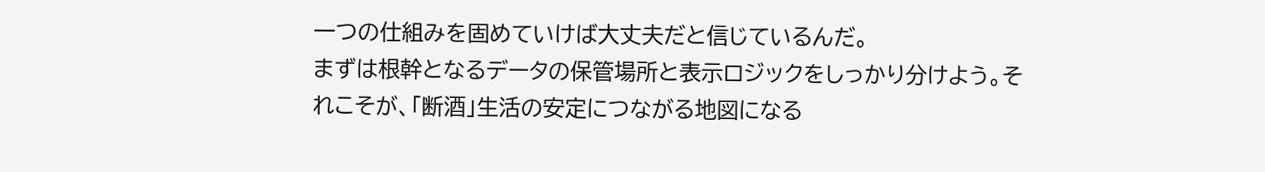一つの仕組みを固めていけば大丈夫だと信じているんだ。
まずは根幹となるデータの保管場所と表示ロジックをしっかり分けよう。それこそが、「断酒」生活の安定につながる地図になる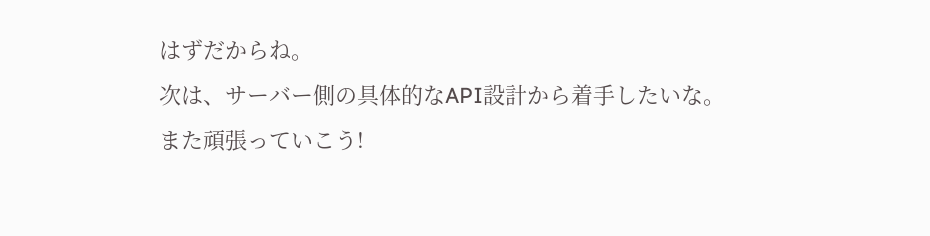はずだからね。
次は、サーバー側の具体的なAPI設計から着手したいな。
また頑張っていこう!